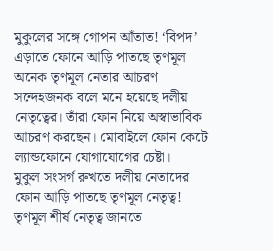মুকুলের সঙ্গে গোপন আঁতাত! ‘বিপদ’ এড়াতে ফোনে আড়ি পাতছে তৃণমূল
অনেক তৃণমূল নেতার আচরণ সন্দেহজনক বলে মনে হয়েছে দলীয় নেতৃত্বের। তাঁরা ফোন নিয়ে অস্বাভাবিক আচরণ করছেন। মোবাইলে ফোন কেটে ল্যান্ডফোনে যোগাযোগের চেষ্টা।
মুকুল সংসর্গ রুখতে দলীয় নেতাদের ফোন আড়ি পাতছে তৃণমূল নেতৃত্ব! তৃণমূল শীর্ষ নেতৃত্ব জানতে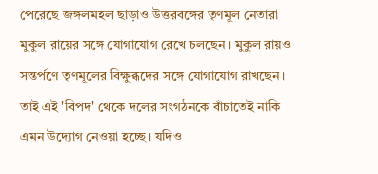পেরেছে জঙ্গলমহল ছাড়াও উত্তরবঙ্গের তৃণমূল নেতারা মুকুল রায়ের সঙ্গে যোগাযোগ রেখে চলছেন। মুকুল রায়ও সন্তর্পণে তৃণমূলের বিক্ষুব্ধদের সঙ্গে যোগাযোগ রাখছেন। তাই এই 'বিপদ' থেকে দলের সংগঠনকে বাঁচাতেই নাকি এমন উদ্যোগ নেওয়া হচ্ছে। যদিও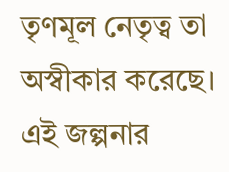তৃণমূল নেতৃত্ব তা অস্বীকার করেছে।
এই জল্পনার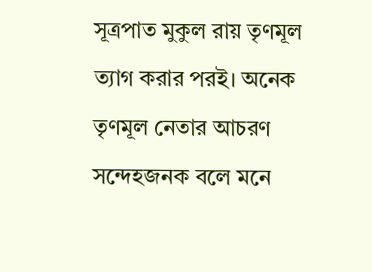সূত্রপাত মুকুল রায় তৃণমূল ত্যাগ করার পরই। অনেক তৃণমূল নেতার আচরণ সন্দেহজনক বলে মনে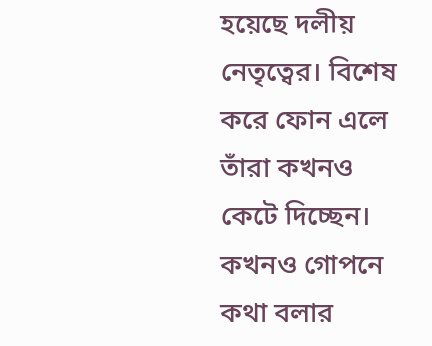হয়েছে দলীয় নেতৃত্বের। বিশেষ করে ফোন এলে তাঁরা কখনও কেটে দিচ্ছেন। কখনও গোপনে কথা বলার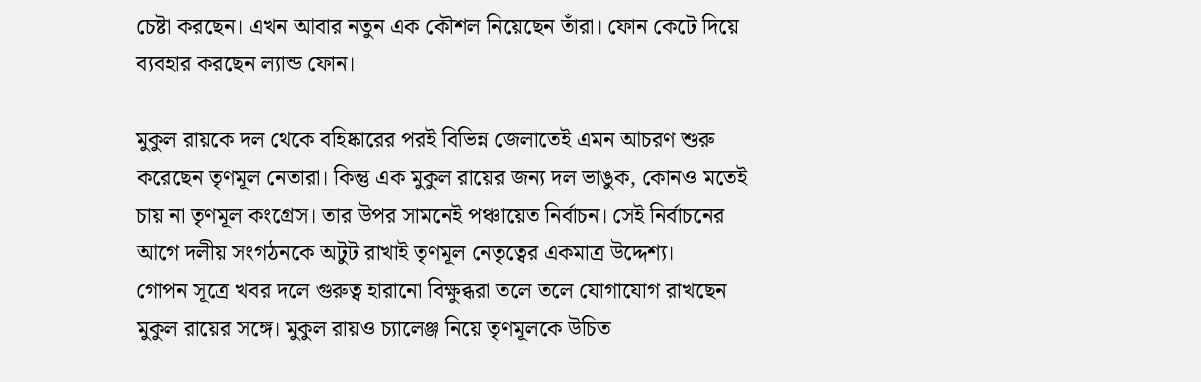চেষ্টা করছেন। এখন আবার নতুন এক কৌশল নিয়েছেন তাঁরা। ফোন কেটে দিয়ে ব্যবহার করছেন ল্যান্ড ফোন।

মুকুল রায়কে দল থেকে বহিষ্কারের পরই বিভিন্ন জেলাতেই এমন আচরণ শুরু করেছেন তৃণমূল নেতারা। কিন্তু এক মুকুল রায়ের জন্য দল ভাঙুক, কোনও মতেই চায় না তৃণমূল কংগ্রেস। তার উপর সামনেই পঞ্চায়েত নির্বাচন। সেই নির্বাচনের আগে দলীয় সংগঠনকে অটুট রাখাই তৃণমূল নেতৃত্বের একমাত্র উদ্দেশ্য।
গোপন সূত্রে খবর দলে গুরুত্ব হারানো বিক্ষুব্ধরা তলে তলে যোগাযোগ রাখছেন মুকুল রায়ের সঙ্গে। মুকুল রায়ও চ্যালেঞ্জ নিয়ে তৃণমূলকে উচিত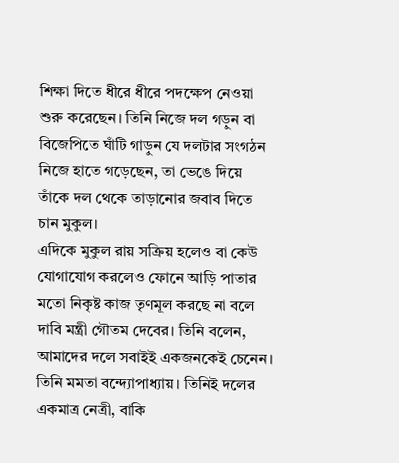শিক্ষা দিতে ধীরে ধীরে পদক্ষেপ নেওয়া শুরু করেছেন। তিনি নিজে দল গড়ুন বা বিজেপিতে ঘাঁটি গাড়ুন যে দলটার সংগঠন নিজে হাতে গড়েছেন, তা ভেঙে দিয়ে তাঁকে দল থেকে তাড়ানোর জবাব দিতে চান মুকুল।
এদিকে মুকুল রায় সক্রিয় হলেও বা কেউ যোগাযোগ করলেও ফোনে আড়ি পাতার মতো নিকৃষ্ট কাজ তৃণমূল করছে না বলে দাবি মন্ত্রী গৌতম দেবের। তিনি বলেন, আমাদের দলে সবাইই একজনকেই চেনেন। তিনি মমতা বন্দ্যোপাধ্যায়। তিনিই দলের একমাত্র নেত্রী, বাকি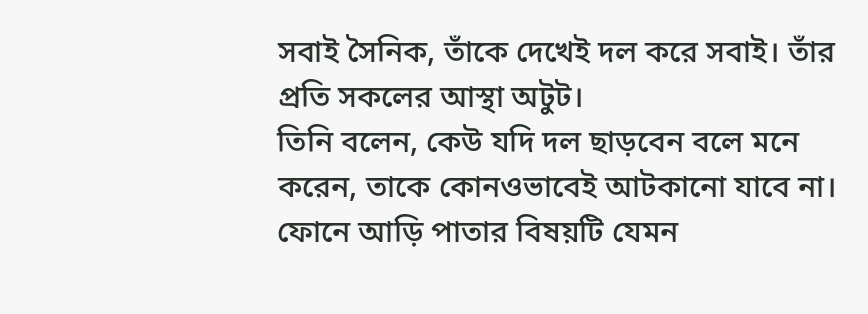সবাই সৈনিক, তাঁকে দেখেই দল করে সবাই। তাঁর প্রতি সকলের আস্থা অটুট।
তিনি বলেন, কেউ যদি দল ছাড়বেন বলে মনে করেন, তাকে কোনওভাবেই আটকানো যাবে না। ফোনে আড়ি পাতার বিষয়টি যেমন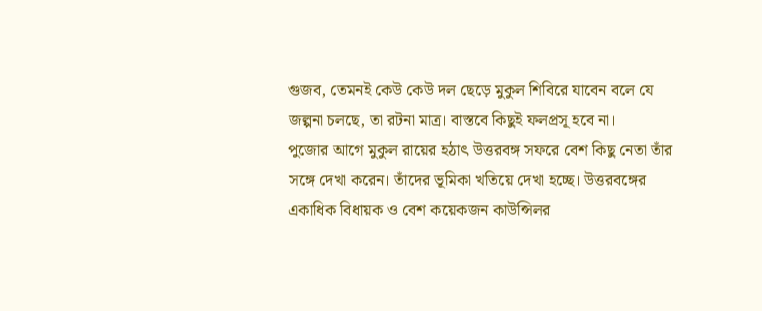গুজব, তেমনই কেউ কেউ দল ছেড়ে মুকুল শিবিরে যাবেন বলে যে জল্পনা চলছে, তা রটনা মাত্র। বাস্তবে কিছুই ফলপ্রসূ হবে না।
পুজোর আগে মুকুল রায়ের হঠাৎ উত্তরবঙ্গ সফরে বেশ কিছু নেতা তাঁর সঙ্গে দেখা করেন। তাঁদের ভূমিকা খতিয়ে দেখা হচ্ছে। উত্তরবঙ্গের একাধিক বিধায়ক ও বেশ কয়েকজন কাউন্সিলর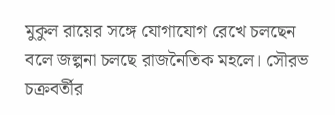মুকুল রায়ের সঙ্গে যোগাযোগ রেখে চলছেন বলে জল্পনা চলছে রাজনৈতিক মহলে। সৌরভ চক্রবর্তীর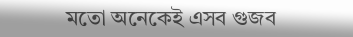মতো অনেকেই এসব গুজব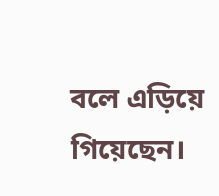বলে এড়িয়ে গিয়েছেন।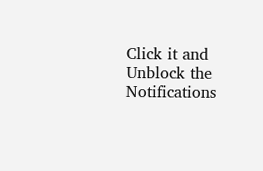Click it and Unblock the Notifications